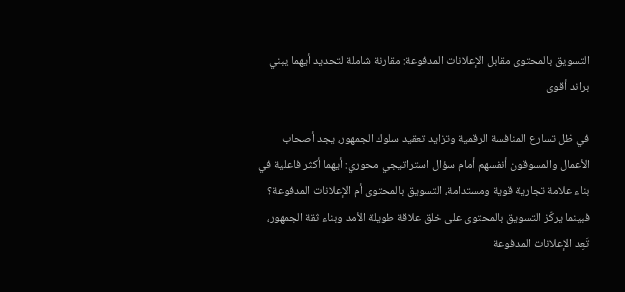التسويق بالمحتوى مقابل الإعلانات المدفوعة: مقارنة شاملة لتحديد أيهما يبني براند أقوى

في ظل تسارع المنافسة الرقمية وتزايد تعقيد سلوك الجمهور، يجد أصحاب الأعمال والمسوقون أنفسهم أمام سؤال استراتيجي محوري: أيهما أكثر فاعلية في بناء علامة تجارية قوية ومستدامة، التسويق بالمحتوى أم الإعلانات المدفوعة؟ فبينما يركّز التسويق بالمحتوى على خلق علاقة طويلة الأمد وبناء ثقة الجمهور، تَعِد الإعلانات المدفوعة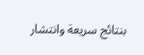بنتائج سريعة وانتشار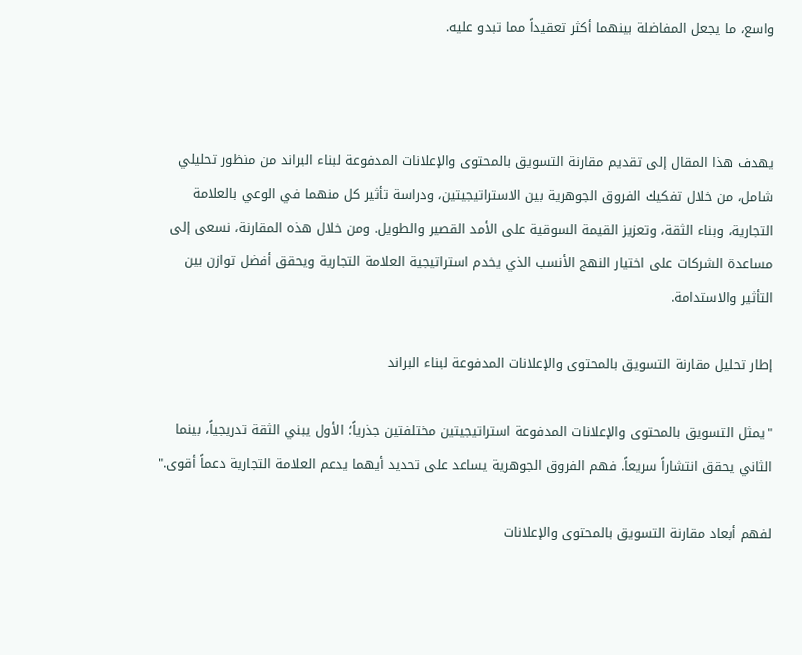واسع، ما يجعل المفاضلة بينهما أكثر تعقيداً مما تبدو عليه.



يهدف هذا المقال إلى تقديم مقارنة التسويق بالمحتوى والإعلانات المدفوعة لبناء البراند من منظور تحليلي شامل، من خلال تفكيك الفروق الجوهرية بين الاستراتيجيتين، ودراسة تأثير كل منهما في الوعي بالعلامة التجارية، وبناء الثقة، وتعزيز القيمة السوقية على الأمد القصير والطويل. ومن خلال هذه المقارنة، نسعى إلى مساعدة الشركات على اختيار النهج الأنسب الذي يخدم استراتيجية العلامة التجارية ويحقق أفضل توازن بين التأثير والاستدامة.

إطار تحليل مقارنة التسويق بالمحتوى والإعلانات المدفوعة لبناء البراند

"يمثل التسويق بالمحتوى والإعلانات المدفوعة استراتيجيتين مختلفتين جذرياً؛ الأول يبني الثقة تدريجياً، بينما الثاني يحقق انتشاراً سريعاً. فهم الفروق الجوهرية يساعد على تحديد أيهما يدعم العلامة التجارية دعماً أقوى."

لفهم أبعاد مقارنة التسويق بالمحتوى والإعلانات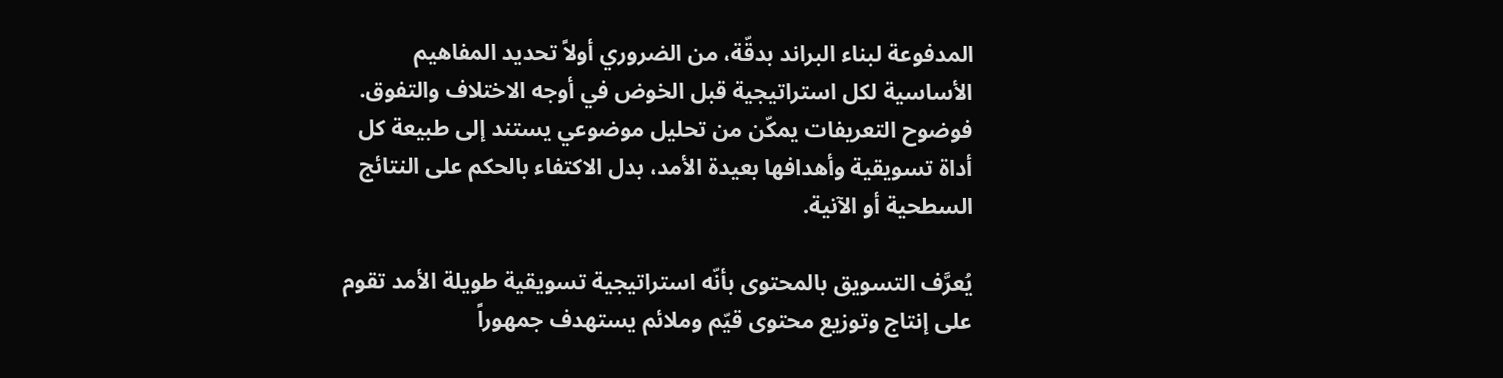المدفوعة لبناء البراند بدقّة، من الضروري أولاً تحديد المفاهيم الأساسية لكل استراتيجية قبل الخوض في أوجه الاختلاف والتفوق. فوضوح التعريفات يمكّن من تحليل موضوعي يستند إلى طبيعة كل أداة تسويقية وأهدافها بعيدة الأمد، بدل الاكتفاء بالحكم على النتائج السطحية أو الآنية.

يُعرَّف التسويق بالمحتوى بأنّه استراتيجية تسويقية طويلة الأمد تقوم على إنتاج وتوزيع محتوى قيّم وملائم يستهدف جمهوراً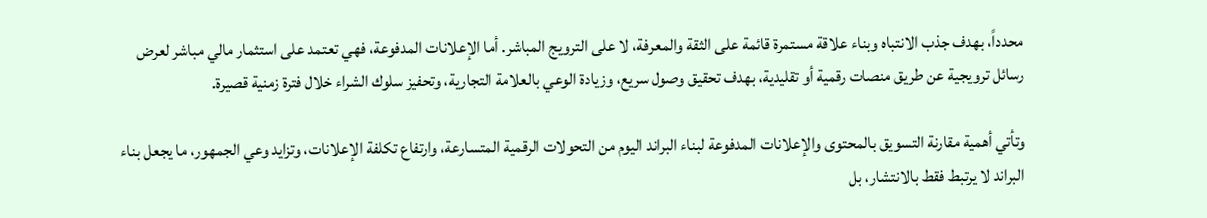محدداً، بهدف جذب الانتباه وبناء علاقة مستمرة قائمة على الثقة والمعرفة، لا على الترويج المباشر. أما الإعلانات المدفوعة، فهي تعتمد على استثمار مالي مباشر لعرض رسائل ترويجية عن طريق منصات رقمية أو تقليدية، بهدف تحقيق وصول سريع، وزيادة الوعي بالعلامة التجارية، وتحفيز سلوك الشراء خلال فترة زمنية قصيرة.

وتأتي أهمية مقارنة التسويق بالمحتوى والإعلانات المدفوعة لبناء البراند اليوم من التحولات الرقمية المتسارعة، وارتفاع تكلفة الإعلانات، وتزايد وعي الجمهور، ما يجعل بناء البراند لا يرتبط فقط بالانتشار، بل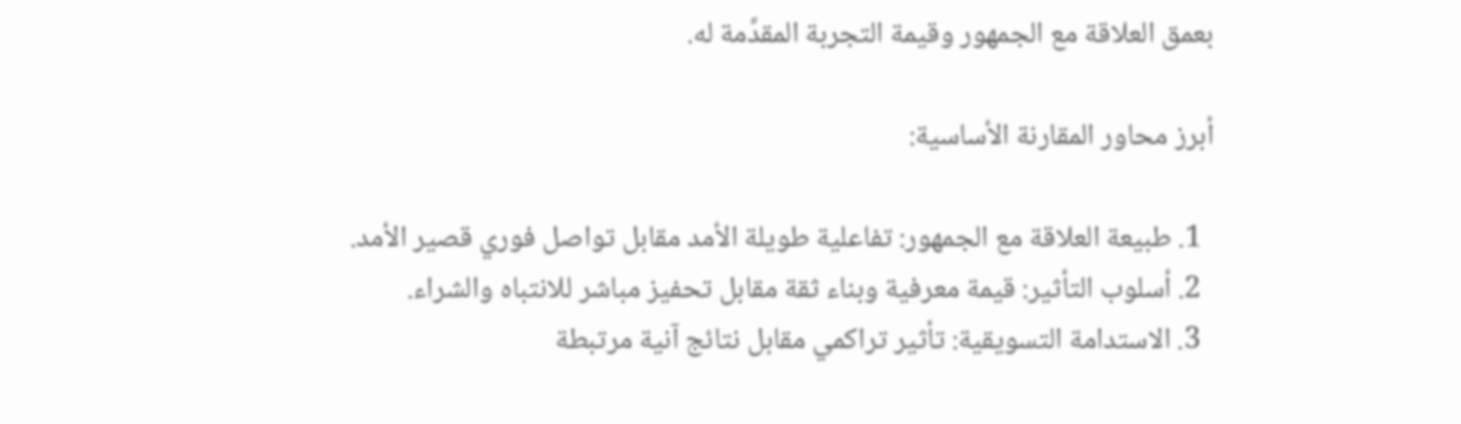بعمق العلاقة مع الجمهور وقيمة التجربة المقدَّمة له.

أبرز محاور المقارنة الأساسية:

  1. طبيعة العلاقة مع الجمهور: تفاعلية طويلة الأمد مقابل تواصل فوري قصير الأمد.
  2. أسلوب التأثير: قيمة معرفية وبناء ثقة مقابل تحفيز مباشر للانتباه والشراء.
  3. الاستدامة التسويقية: تأثير تراكمي مقابل نتائج آنية مرتبطة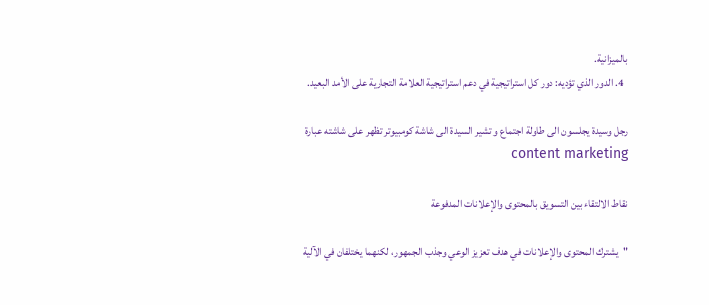بالميزانية.
  4. الدور الذي تؤديه: دور كل استراتيجية في دعم استراتيجية العلامة التجارية على الأمد البعيد.

رجل وسيدة يجلسون الى طاولة اجتماع و تشير السيدة الى شاشة كومبيوتر تظهر على شاشته عبارة content marketing

نقاط الالتقاء بين التسويق بالمحتوى والإعلانات المدفوعة

"يشترك المحتوى والإعلانات في هدف تعزيز الوعي وجذب الجمهور، لكنهما يختلفان في الآلية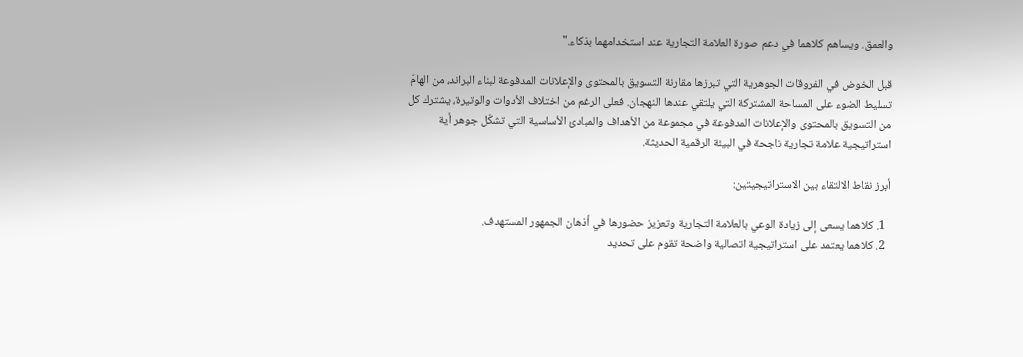والعمق. ويساهم كلاهما في دعم صورة العلامة التجارية عند استخدامهما بذكاء."

قبل الخوض في الفروقات الجوهرية التي تبرزها مقارنة التسويق بالمحتوى والإعلانات المدفوعة لبناء البراند، من الهامّ تسليط الضوء على المساحة المشتركة التي يلتقي عندها النهجان. فعلى الرغم من اختلاف الأدوات والوتيرة، يشترك كل من التسويق بالمحتوى والإعلانات المدفوعة في مجموعة من الأهداف والمبادئ الأساسية التي تشكّل جوهر أية استراتيجية علامة تجارية ناجحة في البيئة الرقمية الحديثة.

أبرز نقاط الالتقاء بين الاستراتيجيتين:

  1. كلاهما يسعى إلى زيادة الوعي بالعلامة التجارية وتعزيز حضورها في أذهان الجمهور المستهدف.
  2. كلاهما يعتمد على استراتيجية اتصالية واضحة تقوم على تحديد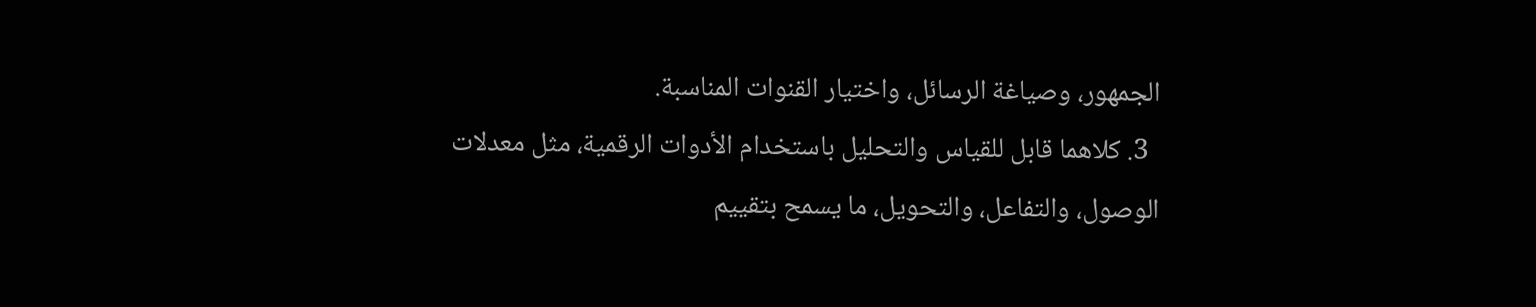الجمهور، وصياغة الرسائل، واختيار القنوات المناسبة.
  3. كلاهما قابل للقياس والتحليل باستخدام الأدوات الرقمية، مثل معدلات الوصول، والتفاعل، والتحويل، ما يسمح بتقييم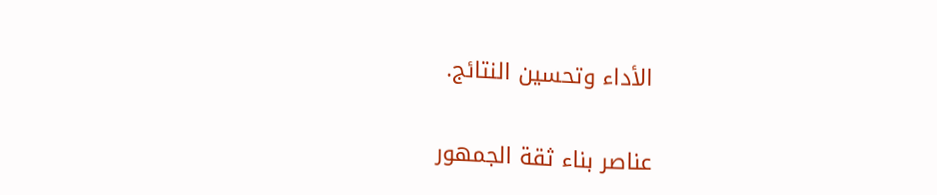الأداء وتحسين النتائج.

عناصر بناء ثقة الجمهور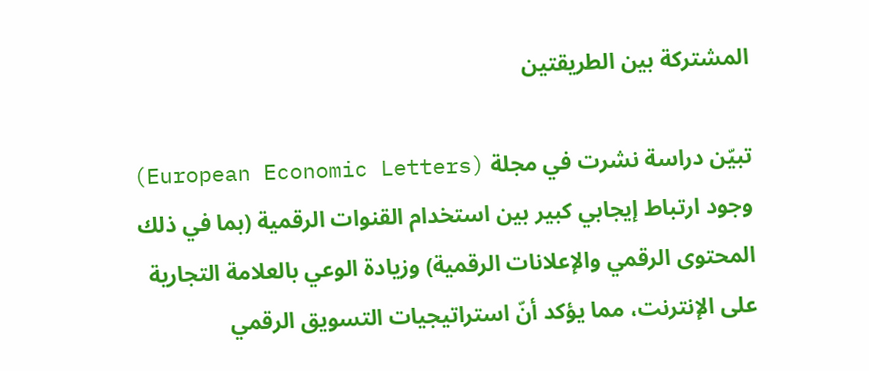المشتركة بين الطريقتين

تبيّن دراسة نشرت في مجلة (European Economic Letters) وجود ارتباط إيجابي كبير بين استخدام القنوات الرقمية (بما في ذلك المحتوى الرقمي والإعلانات الرقمية) وزيادة الوعي بالعلامة التجارية على الإنترنت، مما يؤكد أنّ استراتيجيات التسويق الرقمي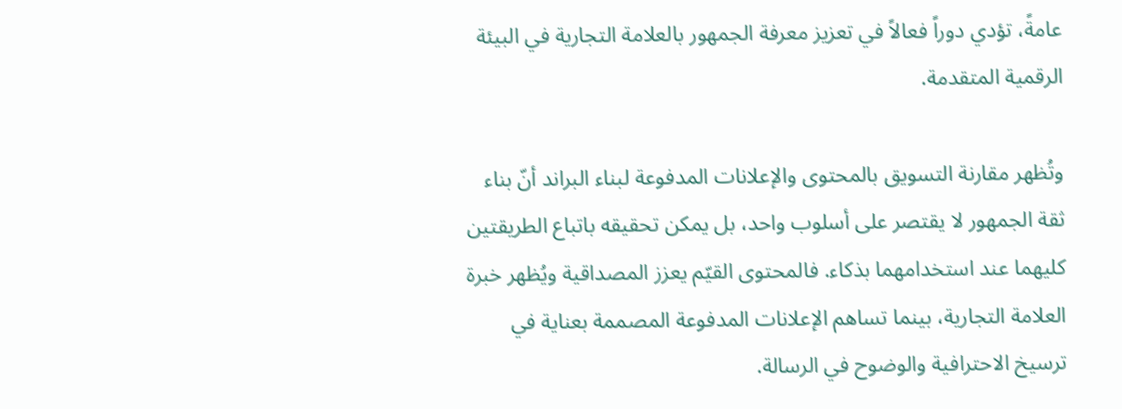عامةً، تؤدي دوراً فعالاً في تعزيز معرفة الجمهور بالعلامة التجارية في البيئة الرقمية المتقدمة.

وتُظهر مقارنة التسويق بالمحتوى والإعلانات المدفوعة لبناء البراند أنّ بناء ثقة الجمهور لا يقتصر على أسلوب واحد، بل يمكن تحقيقه باتباع الطريقتين كليهما عند استخدامهما بذكاء. فالمحتوى القيّم يعزز المصداقية ويُظهر خبرة العلامة التجارية، بينما تساهم الإعلانات المدفوعة المصممة بعناية في ترسيخ الاحترافية والوضوح في الرسالة.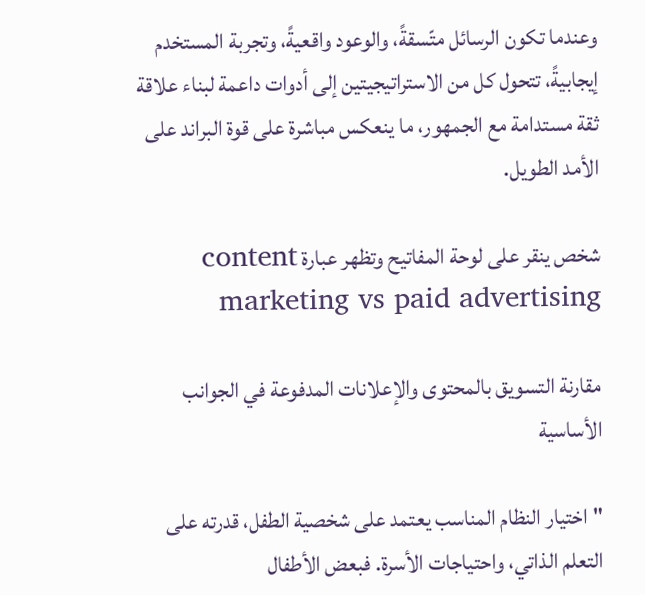وعندما تكون الرسائل متّسقةً، والوعود واقعيةً، وتجربة المستخدم إيجابيةً، تتحول كل من الاستراتيجيتين إلى أدوات داعمة لبناء علاقة ثقة مستدامة مع الجمهور، ما ينعكس مباشرة على قوة البراند على الأمد الطويل.

شخص ينقر على لوحة المفاتيح وتظهر عبارة content marketing vs paid advertising

مقارنة التسويق بالمحتوى والإعلانات المدفوعة في الجوانب الأساسية

"اختيار النظام المناسب يعتمد على شخصية الطفل، قدرته على التعلم الذاتي، واحتياجات الأسرة. فبعض الأطفال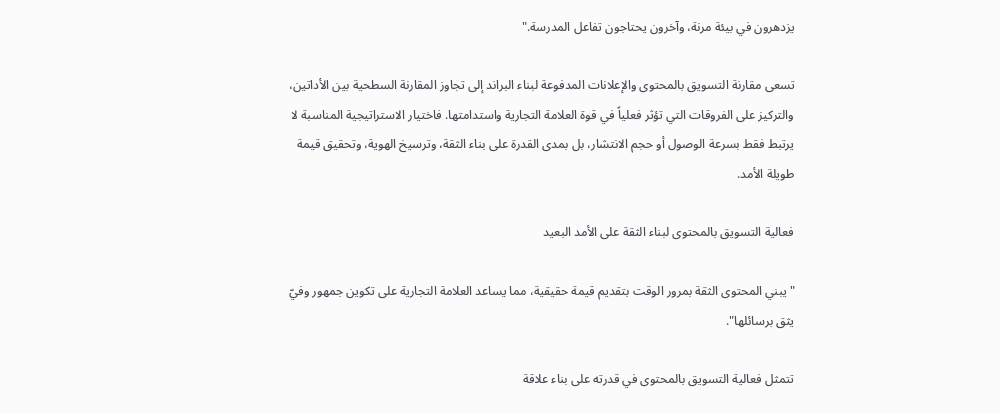يزدهرون في بيئة مرنة، وآخرون يحتاجون تفاعل المدرسة."

تسعى مقارنة التسويق بالمحتوى والإعلانات المدفوعة لبناء البراند إلى تجاوز المقارنة السطحية بين الأداتين، والتركيز على الفروقات التي تؤثر فعلياً في قوة العلامة التجارية واستدامتها. فاختيار الاستراتيجية المناسبة لا يرتبط فقط بسرعة الوصول أو حجم الانتشار، بل بمدى القدرة على بناء الثقة، وترسيخ الهوية، وتحقيق قيمة طويلة الأمد.

فعالية التسويق بالمحتوى لبناء الثقة على الأمد البعيد

"يبني المحتوى الثقة بمرور الوقت بتقديم قيمة حقيقية، مما يساعد العلامة التجارية على تكوين جمهور وفيّ يثق برسائلها".

تتمثل فعالية التسويق بالمحتوى في قدرته على بناء علاقة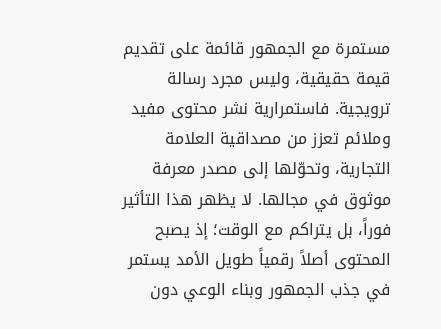مستمرة مع الجمهور قائمة على تقديم قيمة حقيقية، وليس مجرد رسالة ترويجية. فاستمرارية نشر محتوى مفيد وملائم تعزز من مصداقية العلامة التجارية، وتحوّلها إلى مصدر معرفة موثوق في مجالها. لا يظهر هذا التأثير فوراً، بل يتراكم مع الوقت؛ إذ يصبح المحتوى أصلاً رقمياً طويل الأمد يستمر في جذب الجمهور وبناء الوعي دون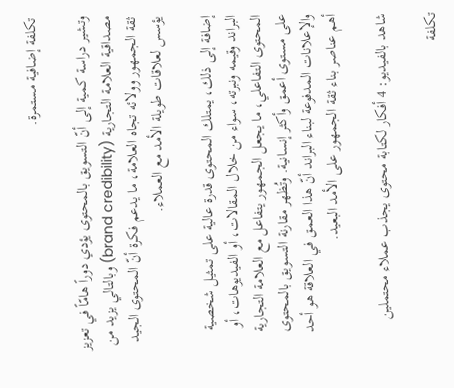تكلفة إضافية مستمرة.

وتشير دراسة كمية إلى أنّ التسويق بالمحتوى يؤدي دوراً هامّاً في تعزيز مصداقية العلامة التجارية (brand credibility) وبالتالي يزيد من ثقة الجمهور وولائه تجاه العلامة، ما يدعم فكرة أنّ المحتوى الجيد يؤسس لعلاقات طويلة الأمد مع العملاء.

إضافة إلى ذلك، يمتلك المحتوى قدرة عالية على تمثيل شخصية البراند وقيمه ونبرته، سواء من خلال المقالات، أو الفيديوهات، أو المحتوى التفاعلي، ما يجعل الجمهور يتفاعل مع العلامة التجارية على مستوى أعمق وأكثر إنسانية. وتُظهر مقارنة التسويق بالمحتوى والإعلانات المدفوعة لبناء البراند أنّ هذا العمق في العلاقة هو أحد أهم عناصر بناء ثقة الجمهور على الأمد البعيد.

شاهد بالفيديو: 4 أفكار لكتابة محتوى يجذب عملاء محتملين

تكلفة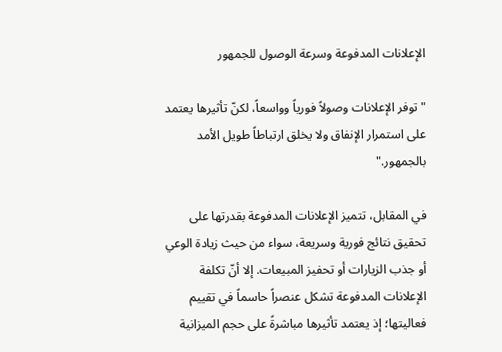الإعلانات المدفوعة وسرعة الوصول للجمهور

"توفر الإعلانات وصولاً فورياً وواسعاً، لكنّ تأثيرها يعتمد على استمرار الإنفاق ولا يخلق ارتباطاً طويل الأمد بالجمهور."

في المقابل، تتميز الإعلانات المدفوعة بقدرتها على تحقيق نتائج فورية وسريعة، سواء من حيث زيادة الوعي أو جذب الزيارات أو تحفيز المبيعات. إلا أنّ تكلفة الإعلانات المدفوعة تشكل عنصراً حاسماً في تقييم فعاليتها؛ إذ يعتمد تأثيرها مباشرةً على حجم الميزانية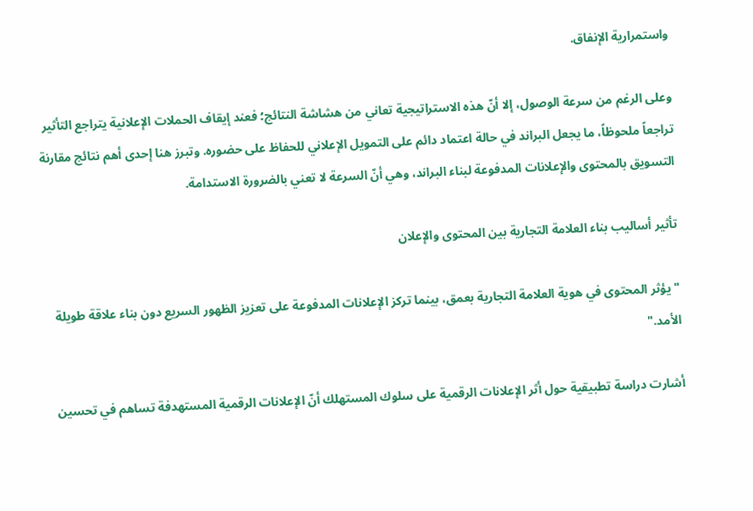واستمرارية الإنفاق.

وعلى الرغم من سرعة الوصول، إلا أنّ هذه الاستراتيجية تعاني من هشاشة النتائج؛ فعند إيقاف الحملات الإعلانية يتراجع التأثير تراجعاً ملحوظاً، ما يجعل البراند في حالة اعتماد دائم على التمويل الإعلاني للحفاظ على حضوره. وتبرز هنا إحدى أهم نتائج مقارنة التسويق بالمحتوى والإعلانات المدفوعة لبناء البراند، وهي أنّ السرعة لا تعني بالضرورة الاستدامة.

تأثير أساليب بناء العلامة التجارية بين المحتوى والإعلان

"يؤثر المحتوى في هوية العلامة التجارية بعمق، بينما تركز الإعلانات المدفوعة على تعزيز الظهور السريع دون بناء علاقة طويلة الأمد."

أشارت دراسة تطبيقية حول أثر الإعلانات الرقمية على سلوك المستهلك أنّ الإعلانات الرقمية المستهدفة تساهم في تحسين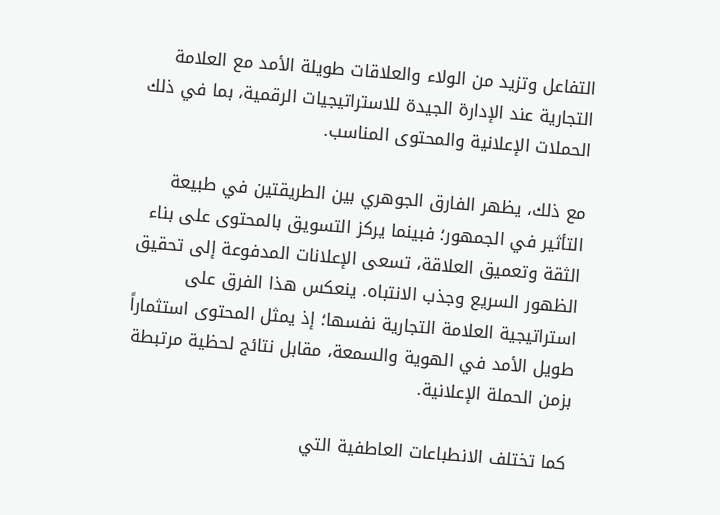التفاعل وتزيد من الولاء والعلاقات طويلة الأمد مع العلامة التجارية عند الإدارة الجيدة للاستراتيجيات الرقمية، بما في ذلك الحملات الإعلانية والمحتوى المناسب.

مع ذلك، يظهر الفارق الجوهري بين الطريقتين في طبيعة التأثير في الجمهور؛ فبينما يركز التسويق بالمحتوى على بناء الثقة وتعميق العلاقة، تسعى الإعلانات المدفوعة إلى تحقيق الظهور السريع وجذب الانتباه. ينعكس هذا الفرق على استراتيجية العلامة التجارية نفسها؛ إذ يمثل المحتوى استثماراً طويل الأمد في الهوية والسمعة، مقابل نتائج لحظية مرتبطة بزمن الحملة الإعلانية.

كما تختلف الانطباعات العاطفية التي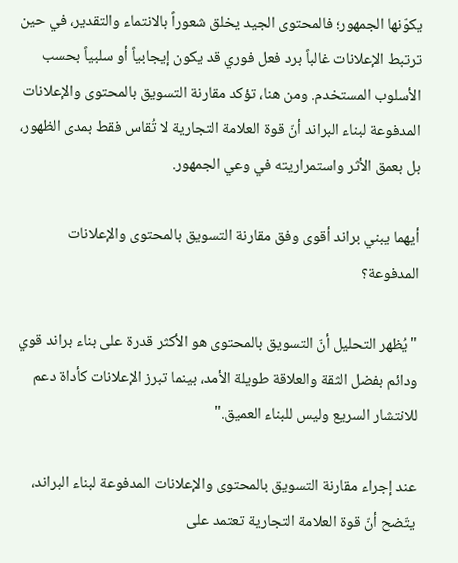يكوّنها الجمهور؛ فالمحتوى الجيد يخلق شعوراً بالانتماء والتقدير، في حين ترتبط الإعلانات غالباً برد فعل فوري قد يكون إيجابياً أو سلبياً بحسب الأسلوب المستخدم. ومن هنا، تؤكد مقارنة التسويق بالمحتوى والإعلانات المدفوعة لبناء البراند أنّ قوة العلامة التجارية لا تُقاس فقط بمدى الظهور، بل بعمق الأثر واستمراريته في وعي الجمهور.

أيهما يبني براند أقوى وفق مقارنة التسويق بالمحتوى والإعلانات المدفوعة؟

"يُظهر التحليل أنّ التسويق بالمحتوى هو الأكثر قدرة على بناء براند قوي ودائم بفضل الثقة والعلاقة طويلة الأمد، بينما تبرز الإعلانات كأداة دعم للانتشار السريع وليس للبناء العميق."

عند إجراء مقارنة التسويق بالمحتوى والإعلانات المدفوعة لبناء البراند، يتّضح أنّ قوة العلامة التجارية تعتمد على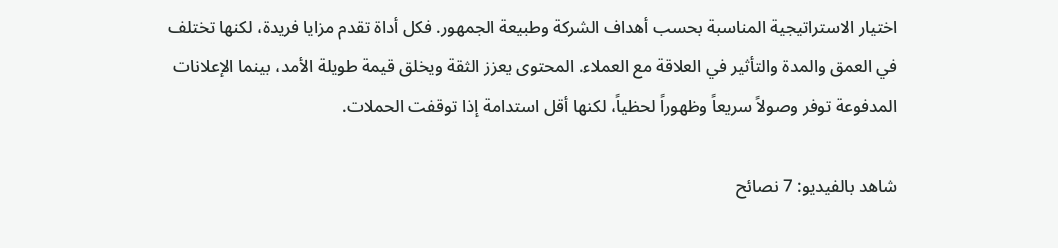اختيار الاستراتيجية المناسبة بحسب أهداف الشركة وطبيعة الجمهور. فكل أداة تقدم مزايا فريدة، لكنها تختلف في العمق والمدة والتأثير في العلاقة مع العملاء. المحتوى يعزز الثقة ويخلق قيمة طويلة الأمد، بينما الإعلانات المدفوعة توفر وصولاً سريعاً وظهوراً لحظياً، لكنها أقل استدامة إذا توقفت الحملات.

شاهد بالفيديو: 7 نصائح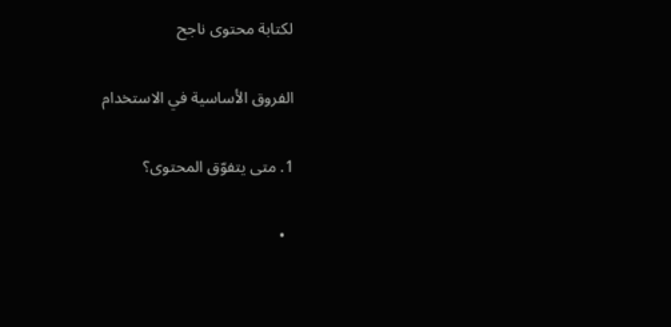لكتابة محتوى ناجح

الفروق الأساسية في الاستخدام

1. متى يتفوّق المحتوى؟

  •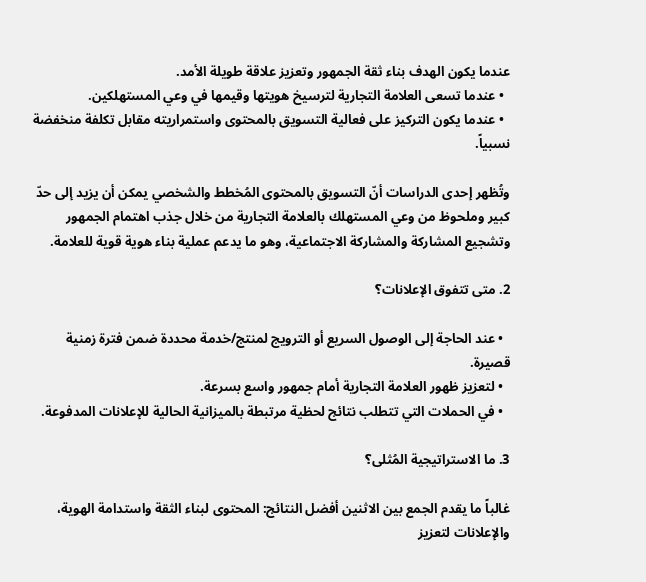عندما يكون الهدف بناء ثقة الجمهور وتعزيز علاقة طويلة الأمد.
  • عندما تسعى العلامة التجارية لترسيخ هويتها وقيمها في وعي المستهلكين.
  • عندما يكون التركيز على فعالية التسويق بالمحتوى واستمراريته مقابل تكلفة منخفضة نسبياً.

وتُظهر إحدى الدراسات أنّ التسويق بالمحتوى المُخطط والشخصي يمكن أن يزيد إلى حدّ كبير وملحوظ من وعي المستهلك بالعلامة التجارية من خلال جذب اهتمام الجمهور وتشجيع المشاركة والمشاركة الاجتماعية، وهو ما يدعم عملية بناء هوية قوية للعلامة.

2. متى تتفوق الإعلانات؟

  • عند الحاجة إلى الوصول السريع أو الترويج لمنتج/خدمة محددة ضمن فترة زمنية قصيرة.
  • لتعزيز ظهور العلامة التجارية أمام جمهور واسع بسرعة.
  • في الحملات التي تتطلب نتائج لحظية مرتبطة بالميزانية الحالية للإعلانات المدفوعة.

3. ما الاستراتيجية المُثلى؟

غالباً ما يقدم الجمع بين الاثنين أفضل النتائج: المحتوى لبناء الثقة واستدامة الهوية، والإعلانات لتعزيز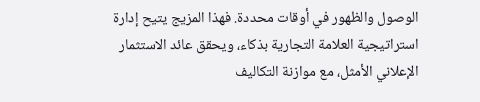الوصول والظهور في أوقات محددة. فهذا المزيج يتيح إدارة استراتيجية العلامة التجارية بذكاء، ويحقق عائد الاستثمار الإعلاني الأمثل، مع موازنة التكاليف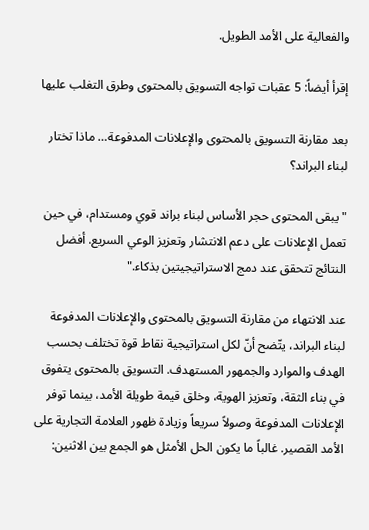والفعالية على الأمد الطويل.

إقرأ أيضاً: 5 عقبات تواجه التسويق بالمحتوى وطرق التغلب عليها

بعد مقارنة التسويق بالمحتوى والإعلانات المدفوعة… ماذا تختار لبناء البراند؟

"يبقى المحتوى حجر الأساس لبناء براند قوي ومستدام، في حين تعمل الإعلانات على دعم الانتشار وتعزيز الوعي السريع. أفضل النتائج تتحقق عند دمج الاستراتيجيتين بذكاء."

عند الانتهاء من مقارنة التسويق بالمحتوى والإعلانات المدفوعة لبناء البراند، يتّضح أنّ لكل استراتيجية نقاط قوة تختلف بحسب الهدف والموارد والجمهور المستهدف. التسويق بالمحتوى يتفوق في بناء الثقة، وتعزيز الهوية، وخلق قيمة طويلة الأمد، بينما توفر الإعلانات المدفوعة وصولاً سريعاً وزيادة ظهور العلامة التجارية على الأمد القصير. غالباً ما يكون الحل الأمثل هو الجمع بين الاثنين: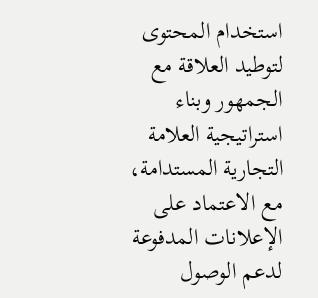استخدام المحتوى لتوطيد العلاقة مع الجمهور وبناء استراتيجية العلامة التجارية المستدامة، مع الاعتماد على الإعلانات المدفوعة لدعم الوصول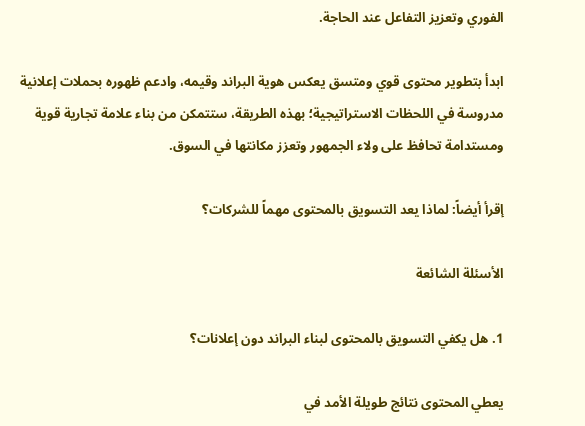الفوري وتعزيز التفاعل عند الحاجة.

ابدأ بتطوير محتوى قوي ومتسق يعكس هوية البراند وقيمه، وادعم ظهوره بحملات إعلانية مدروسة في اللحظات الاستراتيجية؛ بهذه الطريقة، ستتمكن من بناء علامة تجارية قوية ومستدامة تحافظ على ولاء الجمهور وتعزز مكانتها في السوق.

إقرأ أيضاً: لماذا يعد التسويق بالمحتوى مهماً للشركات؟

الأسئلة الشائعة

1. هل يكفي التسويق بالمحتوى لبناء البراند دون إعلانات؟

يعطي المحتوى نتائج طويلة الأمد في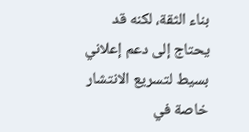بناء الثقة، لكنه قد يحتاج إلى دعم إعلاني بسيط لتسريع الانتشار خاصة في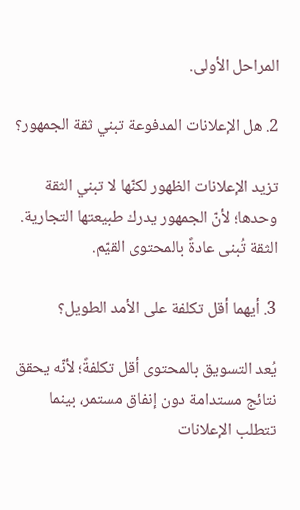المراحل الأولى.

2. هل الإعلانات المدفوعة تبني ثقة الجمهور؟

تزيد الإعلانات الظهور لكنّها لا تبني الثقة وحدها؛ لأنّ الجمهور يدرك طبيعتها التجارية. الثقة تُبنى عادةً بالمحتوى القيّم.

3. أيهما أقل تكلفة على الأمد الطويل؟

يُعد التسويق بالمحتوى أقل تكلفةً؛ لأنّه يحقق نتائج مستدامة دون إنفاق مستمر، بينما تتطلب الإعلانات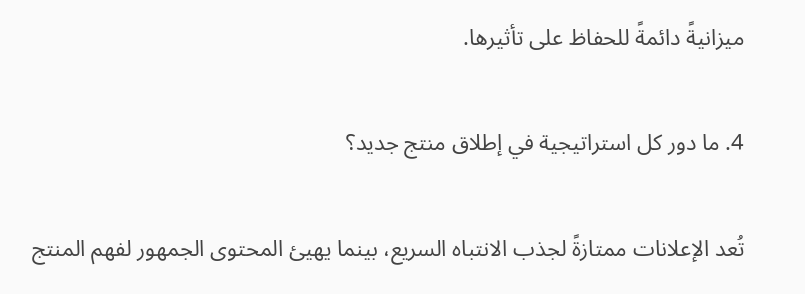ميزانيةً دائمةً للحفاظ على تأثيرها.

4. ما دور كل استراتيجية في إطلاق منتج جديد؟

تُعد الإعلانات ممتازةً لجذب الانتباه السريع، بينما يهيئ المحتوى الجمهور لفهم المنتج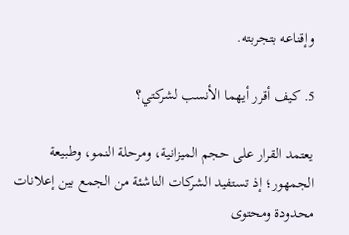وإقناعه بتجربته.

5. كيف أقرر أيهما الأنسب لشركتي؟

يعتمد القرار على حجم الميزانية، ومرحلة النمو، وطبيعة الجمهور؛ إذ تستفيد الشركات الناشئة من الجمع بين إعلانات محدودة ومحتوى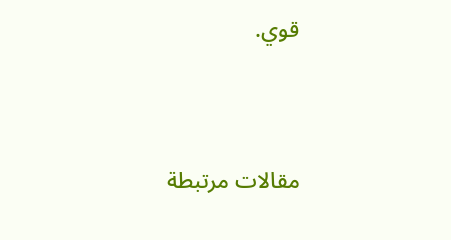قوي.




مقالات مرتبطة